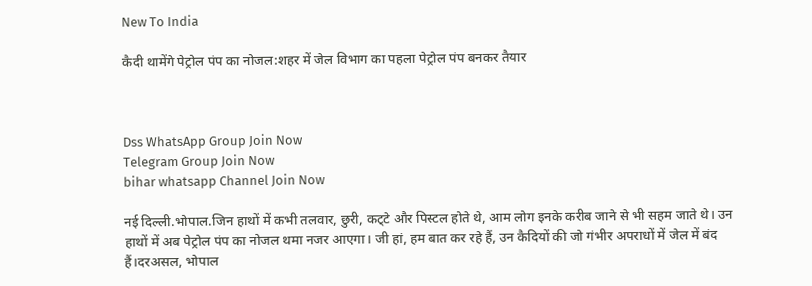New To India

कैदी थामेंगे पेट्रोल पंप का नोजल:शहर में जेल विभाग का पहला पेट्रोल पंप बनकर तैयार



Dss WhatsApp Group Join Now
Telegram Group Join Now
bihar whatsapp Channel Join Now

नई दिल्ली.भोपाल.जिन हाथों में कभी तलवार, छुरी, कट्‌टे और पिस्टल होते थे, आम लोग इनके करीब जाने से भी सहम जाते थे। उन हाथों में अब पेट्रोल पंप का नोजल थमा नजर आएगा। जी हां, हम बात कर रहे हैं, उन कैदियों की जो गंभीर अपराधों में जेल में बंद हैं।दरअसल, भोपाल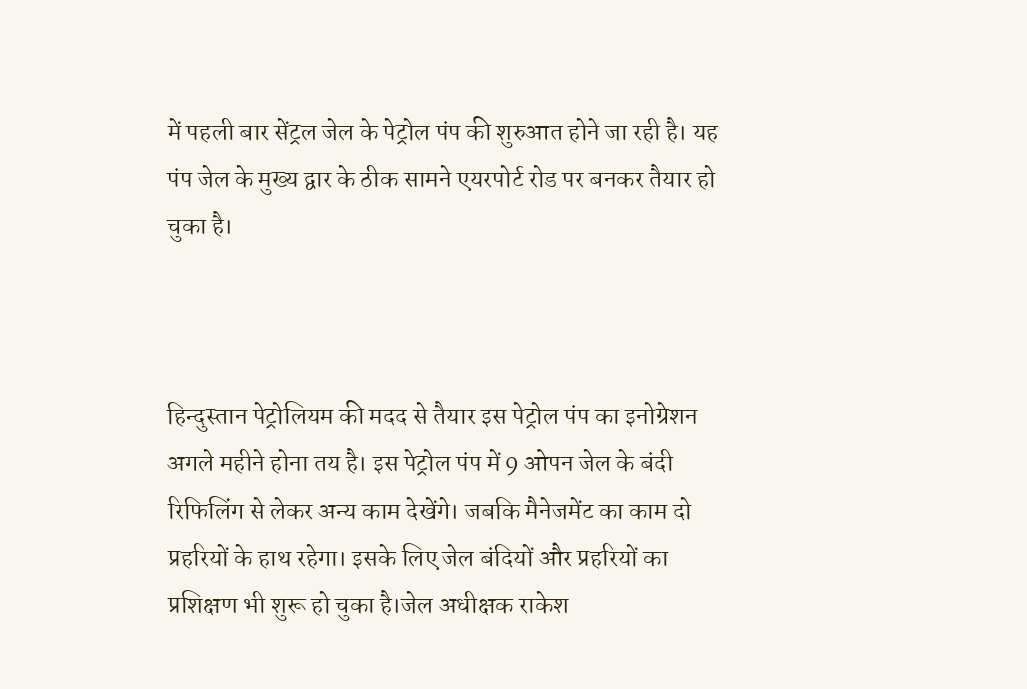में पहली बार सेंट्रल जेल के पेट्रोल पंप की शुरुआत होने जा रही है। यह पंप जेल के मुख्य द्वार के ठीक सामने एयरपोर्ट रोड पर बनकर तैयार हो चुका है।



हिन्दुस्तान पेट्रोलियम की मदद से तैयार इस पेट्रोल पंप का इनोग्रेशन अगले महीने होना तय है। इस पेट्रोल पंप में 9 ओपन जेल के बंदी रिफिलिंग से लेकर अन्य काम देखेंगे। जबकि मैनेजमेंट का काम दो प्रहरियों के हाथ रहेगा। इसके लिए जेल बंदियों और प्रहरियों का प्रशिक्षण भी शुरू हो चुका है।जेल अधीक्षक राकेश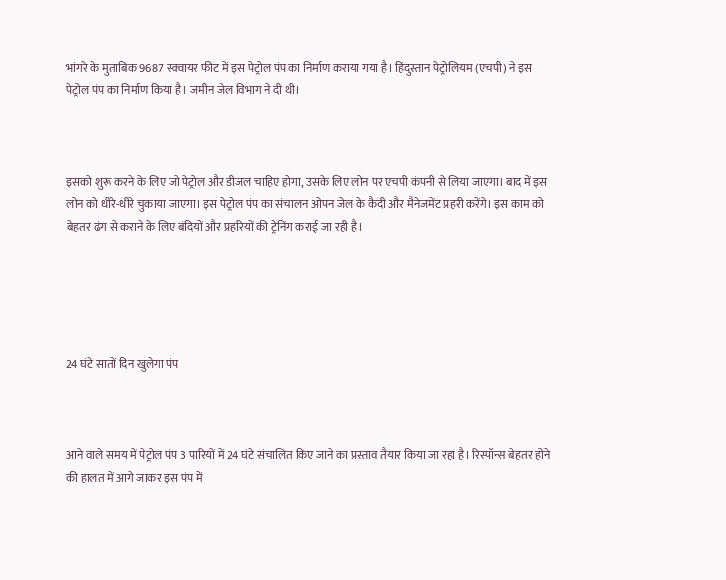भांगरे के मुताबिक 9687 स्क्वायर फीट में इस पेट्रोल पंप का निर्माण कराया गया है। हिंदुस्तान पेट्रोलियम (एचपी) ने इस पेट्रोल पंप का निर्माण किया है। जमीन जेल विभाग ने दी थी।



इसको शुरू करने के लिए जो पेट्रोल और डीजल चाहिए होगा, उसके लिए लोन पर एचपी कंपनी से लिया जाएगा। बाद में इस लोन को धीरे-धीरे चुकाया जाएगा। इस पेट्रोल पंप का संचालन ओपन जेल के कैदी और मैनेजमेंट प्रहरी करेंगे। इस काम को बेहतर ढंग से कराने के लिए बंदियों और प्रहरियों की ट्रेनिंग कराई जा रही है।





24 घंटे सातों दिन खुलेगा पंप



आने वाले समय में पेट्रोल पंप 3 पारियों में 24 घंटे संचालित किए जाने का प्रस्ताव तैयार किया जा रहा है। रिस्पॉन्स बेहतर होने की हालत में आगे जाकर इस पंप में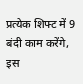प्रत्येक शिफ्ट में 9 बंदी काम करेंगे, इस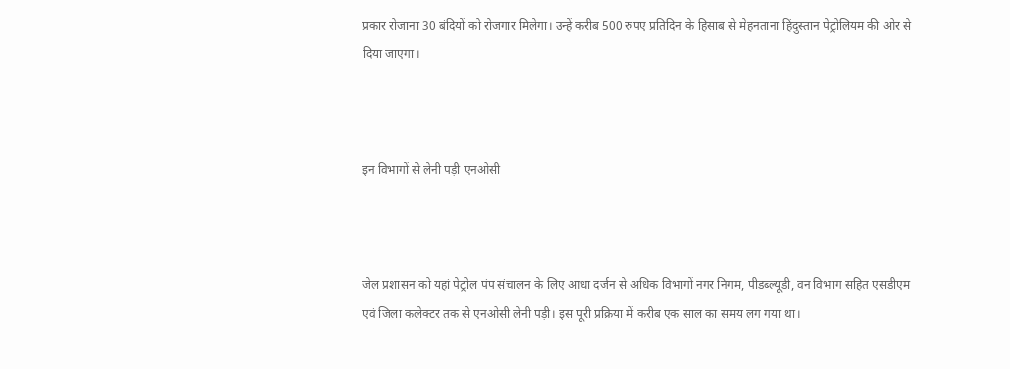प्रकार रोजाना 30 बंदियों को रोजगार मिलेगा। उन्हें करीब 500 रुपए प्रतिदिन के हिसाब से मेहनताना हिंदुस्तान पेट्रोलियम की ओर से दिया जाएगा।



इन विभागों से लेनी पड़ी एनओसी



जेल प्रशासन को यहां पेट्रोल पंप संचालन के लिए आधा दर्जन से अधिक विभागों नगर निगम, पीडब्ल्यूडी, वन विभाग सहित एसडीएम एवं जिला कलेक्टर तक से एनओसी लेनी पड़ी। इस पूरी प्रक्रिया में करीब एक साल का समय लग गया था।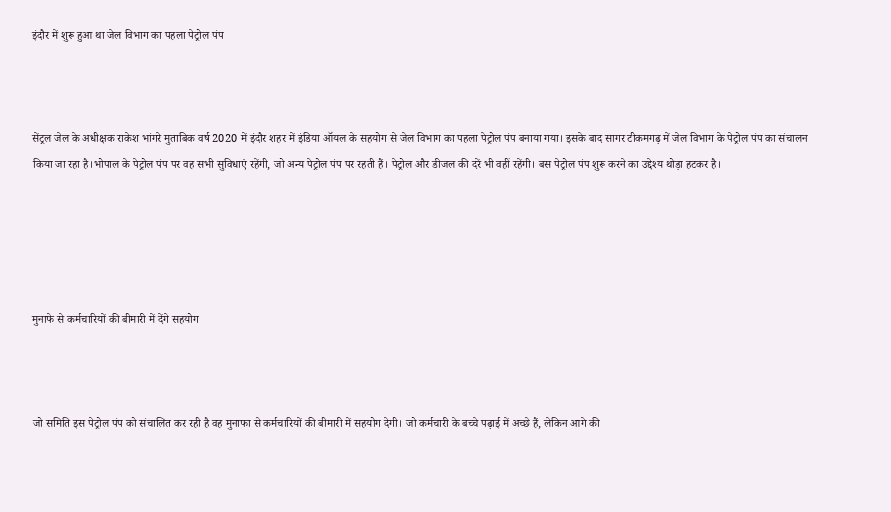इंदौर में शुरू हुआ था जेल विभाग का पहला पेट्रोल पंप



सेंट्रल जेल के अधीक्षक राकेश भांगरे मुताबिक वर्ष 2020 में इंदौर शहर में इंडिया ऑयल के सहयोग से जेल विभाग का पहला पेट्रोल पंप बनाया गया। इसके बाद सागर टीकमगढ़ में जेल विभाग के पेट्रोल पंप का संचालन किया जा रहा है।भोपाल के पेट्रोल पंप पर वह सभी सुविधाएं रहेंगी, जो अन्य पेट्रोल पंप पर रहती हैं। पेट्रोल और डीजल की दरें भी वहीं रहेंगी। बस पेट्रोल पंप शुरू करने का उद्देश्य थोड़ा हटकर है।





मुनाफे से कर्मचारियों की बीमारी में देंगे सहयोग



जो समिति इस पेट्रोल पंप को संचालित कर रही है वह मुनाफा से कर्मचारियों की बीमारी में सहयोग देगी। जो कर्मचारी के बच्चे पढ़ाई में अच्छे हैं, लेकिन आगे की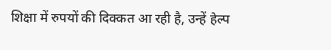शिक्षा में रुपयों की दिक्कत आ रही है, उन्हें हेल्प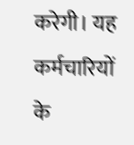करेगी। यह कर्मचारियों के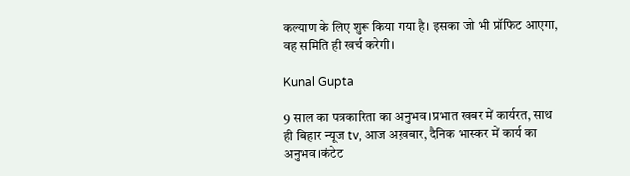कल्याण के लिए शुरू किया गया है। इसका जो भी प्रॉफिट आएगा, वह समिति ही खर्च करेगी।

Kunal Gupta

9 साल का पत्रकारिता का अनुभव।प्रभात खबर में कार्यरत, साथ ही बिहार न्यूज tv, आज अख़बार, दैनिक भास्कर में कार्य का अनुभव।कंटेट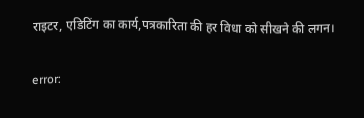राइटर, एडिटिंग का कार्य,पत्रकारिता की हर विधा को सीखने की लगन।

error: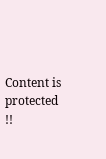Content is protected !!